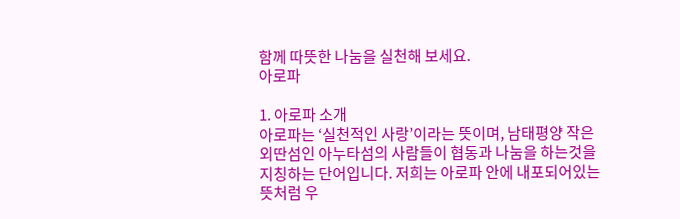함께 따뜻한 나눔을 실천해 보세요.
아로파

1. 아로파 소개
아로파는 ‘실천적인 사랑’이라는 뜻이며, 남태평양 작은 외딴섬인 아누타섬의 사람들이 협동과 나눔을 하는것을 지칭하는 단어입니다. 저희는 아로파 안에 내포되어있는 뜻처럼 우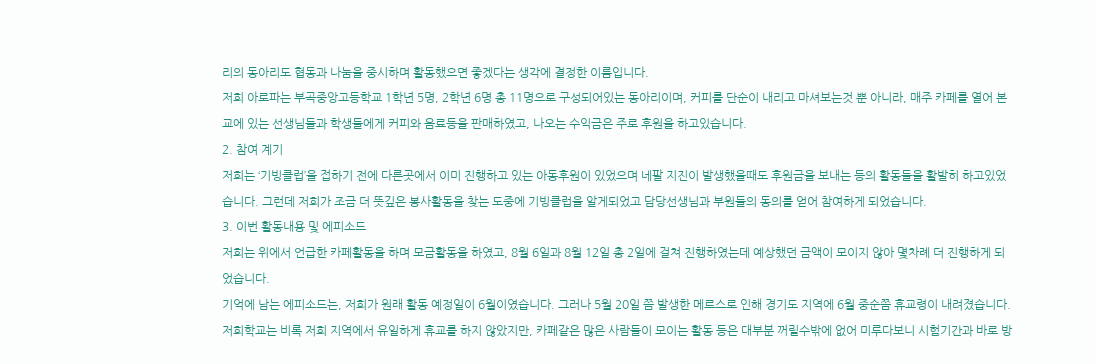리의 동아리도 협동과 나눔을 중시하며 활동했으면 좋겠다는 생각에 결정한 이름입니다.
저희 아로파는 부곡중앙고등학교 1학년 5명, 2학년 6명 총 11명으로 구성되어있는 동아리이며, 커피를 단순이 내리고 마셔보는것 뿐 아니라, 매주 카페를 열어 본교에 있는 선생님들과 학생들에게 커피와 음료등을 판매하였고, 나오는 수익금은 주로 후원을 하고있습니다.
2. 참여 계기
저희는 ‘기빙클럽’을 접하기 전에 다른곳에서 이미 진행하고 있는 아동후원이 있었으며 네팔 지진이 발생했을때도 후원금을 보내는 등의 활동들을 활발히 하고있었습니다. 그런데 저희가 조금 더 뜻깊은 봉사활동을 찾는 도중에 기빙클럽을 알게되었고 담당선생님과 부원들의 동의를 얻어 참여하게 되었습니다.
3. 이번 활동내용 및 에피소드
저희는 위에서 언급한 카페활동을 하며 모금활동을 하였고, 8월 6일과 8월 12일 총 2일에 걸쳐 진행하였는데 예상했던 금액이 모이지 않아 몇차례 더 진행하게 되었습니다.
기억에 남는 에피소드는, 저희가 원래 활동 예정일이 6월이였습니다. 그러나 5월 20일 쯤 발생한 메르스로 인해 경기도 지역에 6월 중순쯤 휴교령이 내려졌습니다. 저희학교는 비록 저희 지역에서 유일하게 휴교를 하지 않았지만, 카페같은 많은 사람들이 모이는 활동 등은 대부분 꺼릴수밖에 없어 미루다보니 시험기간과 바로 방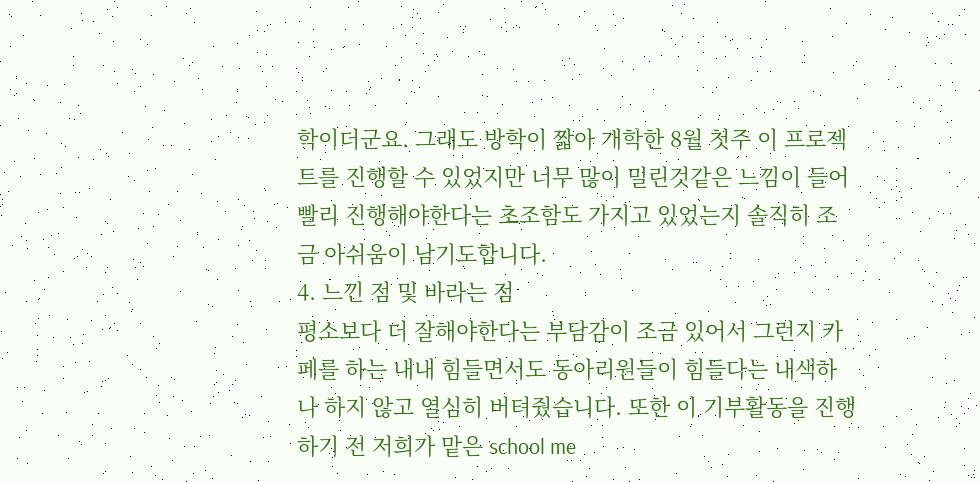학이더군요. 그래도 방학이 짧아 개학한 8월 첫주 이 프로젝트를 진행할 수 있었지만 너무 많이 밀린것같은 느낌이 들어 빨리 진행해야한다는 초조함도 가지고 있었는지 솔직히 조금 아쉬움이 남기도합니다.
4. 느낀 점 및 바라는 점
평소보다 더 잘해야한다는 부담감이 조금 있어서 그런지 카페를 하는 내내 힘들면서도 동아리원들이 힘들다는 내색하나 하지 않고 열심히 버텨줬습니다. 또한 이 기부활동을 진행하기 전 저희가 맡은 school me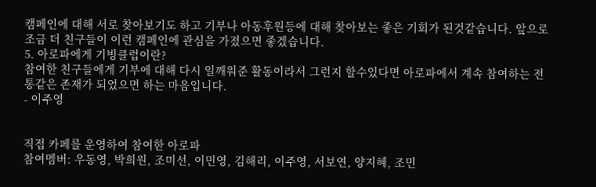캠페인에 대해 서로 찾아보기도 하고 기부나 아동후원등에 대해 찾아보는 좋은 기회가 된것같습니다. 앞으로 조금 더 친구들이 이런 캠페인에 관심을 가졌으면 좋겠습니다.
5. 아로파에게 기빙클럽이란?
참여한 친구들에게 기부에 대해 다시 일깨워준 활동이라서 그런지 할수있다면 아로파에서 계속 참여하는 전통같은 존재가 되었으면 하는 마음입니다.
- 이주영


직접 카페를 운영하여 참여한 아로파
참여멤버: 우동영, 박희원, 조미선, 이민영, 김해리, 이주영, 서보연, 양지혜, 조민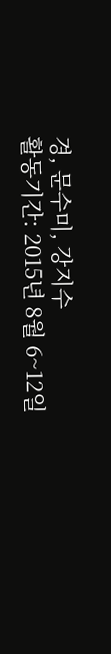경, 문수미, 강지수
활동기간: 2015년 8월 6~12일